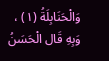وَالْحَنَابِلَةُ (١) ، وَبِهِ قَال الْحَسَنُ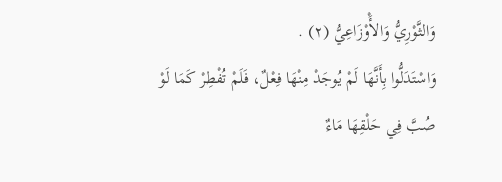وَالثَّوْرِيُّ وَالأَْوْزَاعِيُّ (٢) .
وَاسْتَدَلُّوا بِأَنَّهَا لَمْ يُوجَدْ مِنْهَا فِعْلٌ، فَلَمْ تُفْطِرْ كَمَا لَوْ صُبَّ فِي حَلْقِهَا مَاءٌ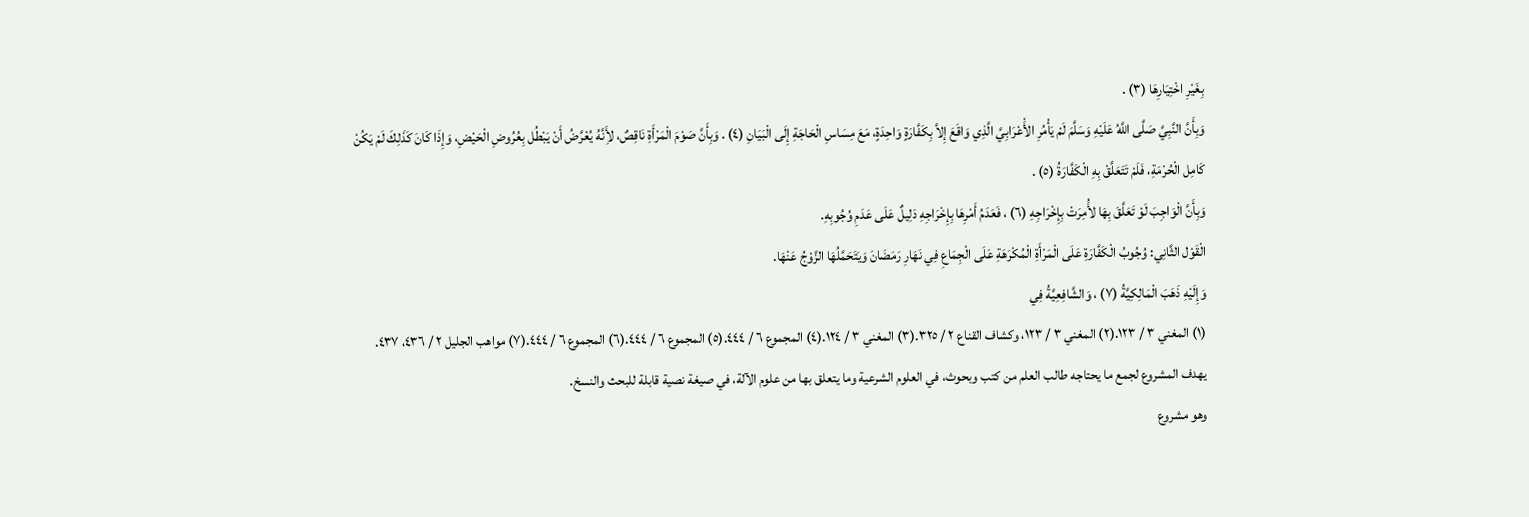بِغَيْرِ اخْتِيَارِهَا (٣) .
وَبِأَنَّ النَّبِيَّ صَلَّى اللَّهُ عَلَيْهِ وَسَلَّمَ لَمْ يَأْمُرِ الأَْعْرَابِيَّ الَّذِي وَاقَعَ إِلاَّ بِكَفَّارَةٍ وَاحِدَةٍ، مَعَ مِسَاسِ الْحَاجَةِ إِلَى الْبَيَانِ (٤) . وَبِأَنَّ صَوْمَ الْمَرْأَةِ نَاقِصٌ، لأَِنَّهُ يُعْرَّضُ أَنْ يَبْطُل بِعُرُوضِ الْحَيْضِ، وَإِذَا كَانَ كَذَلِكَ لَمْ يَكُنْ كَامِل الْحُرْمَةِ، فَلَمْ تَتَعَلَّقْ بِهِ الْكَفَّارَةُ (٥) .
وَبِأَنَّ الْوَاجِبَ لَوْ تَعَلَّقَ بِهَا لأَُمِرَتْ بِإِخْرَاجِهِ (٦) ، فَعَدَمُ أَمْرِهَا بِإِخْرَاجِهِ دَلِيلٌ عَلَى عَدَمِ وُجُوبِهِ.
الْقَوْل الثَّانِي: وُجُوبُ الْكَفَّارَةِ عَلَى الْمَرْأَةِ الْمُكْرَهَةِ عَلَى الْجِمَاعِ فِي نَهَارِ رَمَضَانَ وَيَتَحَمَّلُهَا الزَّوْجُ عَنْهَا.
وَإِلَيْهِ ذَهَبَ الْمَالِكِيَّةُ (٧) ، وَالشَّافِعِيَّةُ فِي
(١) المغني ٣ / ١٢٣.(٢) المغني ٣ / ١٢٣، وكشاف القناع ٢ / ٣٢٥.(٣) المغني ٣ / ١٢٤.(٤) المجموع ٦ / ٤٤٤.(٥) المجموع ٦ / ٤٤٤.(٦) المجموع ٦ / ٤٤٤.(٧) مواهب الجليل ٢ / ٤٣٦، ٤٣٧.
يهدف المشروع لجمع ما يحتاجه طالب العلم من كتب وبحوث، في العلوم الشرعية وما يتعلق بها من علوم الآلة، في صيغة نصية قابلة للبحث والنسخ.
وهو مشروع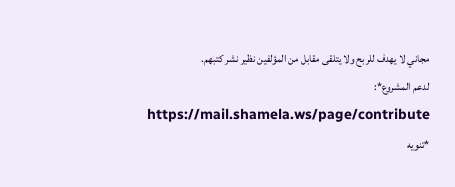مجاني لا يهدف للربح ولا يتلقى مقابل من المؤلفين نظير نشر كتبهم.
لدعم المشروع*: https://mail.shamela.ws/page/contribute
*تنويه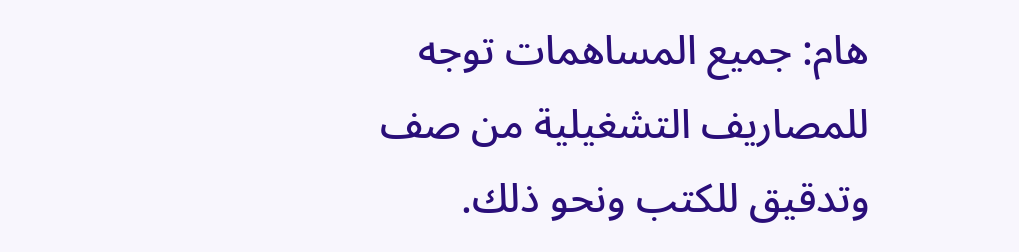هام: جميع المساهمات توجه للمصاريف التشغيلية من صف وتدقيق للكتب ونحو ذلك.